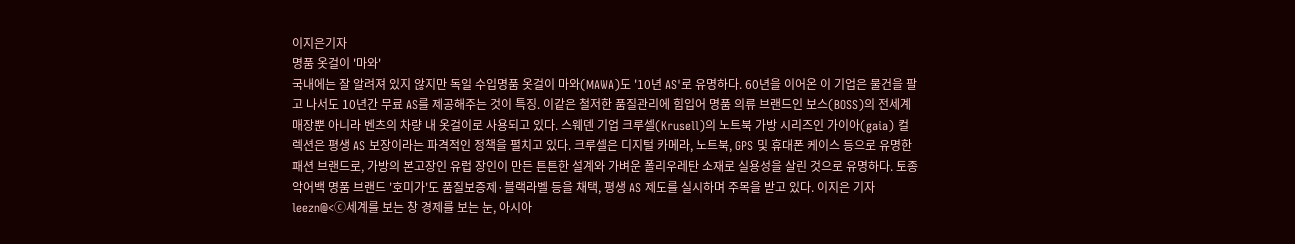이지은기자
명품 옷걸이 '마와'
국내에는 잘 알려져 있지 않지만 독일 수입명품 옷걸이 마와(MAWA)도 '10년 AS'로 유명하다. 60년을 이어온 이 기업은 물건을 팔고 나서도 10년간 무료 AS를 제공해주는 것이 특징. 이같은 철저한 품질관리에 힘입어 명품 의류 브랜드인 보스(BOSS)의 전세계 매장뿐 아니라 벤츠의 차량 내 옷걸이로 사용되고 있다. 스웨덴 기업 크루셀(Krusell)의 노트북 가방 시리즈인 가이아(gaia) 컬렉션은 평생 AS 보장이라는 파격적인 정책을 펼치고 있다. 크루셀은 디지털 카메라, 노트북, GPS 및 휴대폰 케이스 등으로 유명한 패션 브랜드로, 가방의 본고장인 유럽 장인이 만든 튼튼한 설계와 가벼운 폴리우레탄 소재로 실용성을 살린 것으로 유명하다. 토종 악어백 명품 브랜드 '호미가'도 품질보증제·블랙라벨 등을 채택, 평생 AS 제도를 실시하며 주목을 받고 있다. 이지은 기자 leezn@<ⓒ세계를 보는 창 경제를 보는 눈, 아시아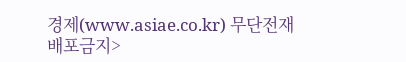경제(www.asiae.co.kr) 무단전재 배포금지>